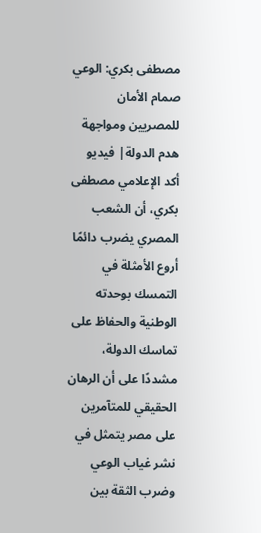مصطفى بكري: الوعي صمام الأمان للمصريين ومواجهة هدم الدولة| فيديو
أكد الإعلامي مصطفى بكري، أن الشعب المصري يضرب دائمًا أروع الأمثلة في التمسك بوحدته الوطنية والحفاظ على تماسك الدولة، مشددًا على أن الرهان الحقيقي للمتآمرين على مصر يتمثل في نشر غياب الوعي وضرب الثقة بين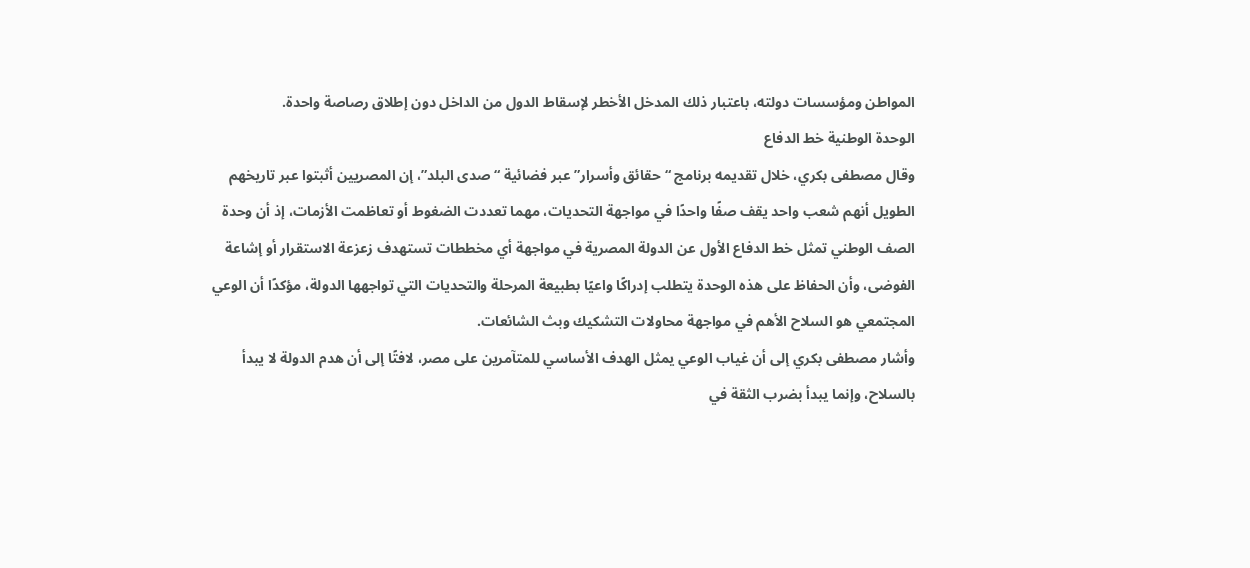المواطن ومؤسسات دولته، باعتبار ذلك المدخل الأخطر لإسقاط الدول من الداخل دون إطلاق رصاصة واحدة.
الوحدة الوطنية خط الدفاع
وقال مصطفى بكري، خلال تقديمه برنامج “حقائق وأسرار” عبر فضائية “صدى البلد”، إن المصريين أثبتوا عبر تاريخهم الطويل أنهم شعب واحد يقف صفًا واحدًا في مواجهة التحديات، مهما تعددت الضغوط أو تعاظمت الأزمات، إذ أن وحدة الصف الوطني تمثل خط الدفاع الأول عن الدولة المصرية في مواجهة أي مخططات تستهدف زعزعة الاستقرار أو إشاعة الفوضى، وأن الحفاظ على هذه الوحدة يتطلب إدراكًا واعيًا بطبيعة المرحلة والتحديات التي تواجهها الدولة، مؤكدًا أن الوعي المجتمعي هو السلاح الأهم في مواجهة محاولات التشكيك وبث الشائعات.
وأشار مصطفى بكري إلى أن غياب الوعي يمثل الهدف الأساسي للمتآمرين على مصر، لافتًا إلى أن هدم الدولة لا يبدأ بالسلاح، وإنما يبدأ بضرب الثقة في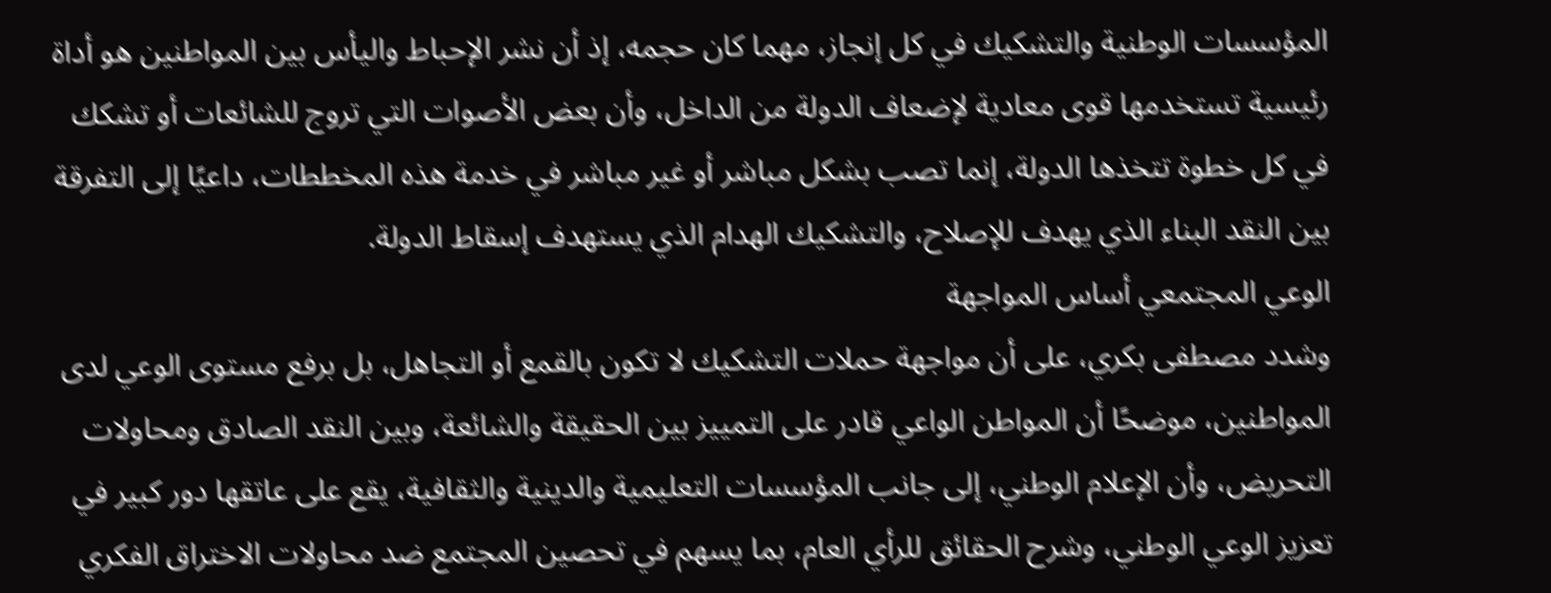المؤسسات الوطنية والتشكيك في كل إنجاز، مهما كان حجمه، إذ أن نشر الإحباط واليأس بين المواطنين هو أداة رئيسية تستخدمها قوى معادية لإضعاف الدولة من الداخل، وأن بعض الأصوات التي تروج للشائعات أو تشكك في كل خطوة تتخذها الدولة، إنما تصب بشكل مباشر أو غير مباشر في خدمة هذه المخططات، داعيًا إلى التفرقة بين النقد البناء الذي يهدف للإصلاح، والتشكيك الهدام الذي يستهدف إسقاط الدولة.
الوعي المجتمعي أساس المواجهة
وشدد مصطفى بكري، على أن مواجهة حملات التشكيك لا تكون بالقمع أو التجاهل، بل برفع مستوى الوعي لدى المواطنين، موضحًا أن المواطن الواعي قادر على التمييز بين الحقيقة والشائعة، وبين النقد الصادق ومحاولات التحريض، وأن الإعلام الوطني، إلى جانب المؤسسات التعليمية والدينية والثقافية، يقع على عاتقها دور كبير في تعزيز الوعي الوطني، وشرح الحقائق للرأي العام، بما يسهم في تحصين المجتمع ضد محاولات الاختراق الفكري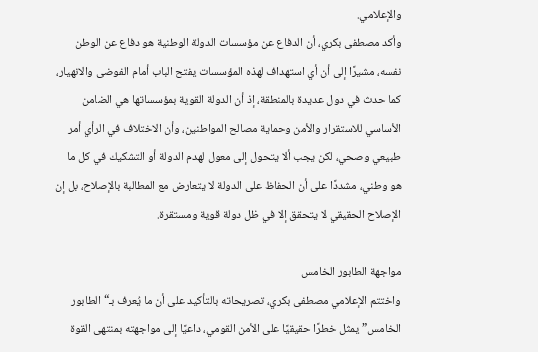والإعلامي.
وأكد مصطفى بكري، أن الدفاع عن مؤسسات الدولة الوطنية هو دفاع عن الوطن نفسه، مشيرًا إلى أن أي استهداف لهذه المؤسسات يفتح الباب أمام الفوضى والانهيار، كما حدث في دول عديدة بالمنطقة، إذ أن الدولة القوية بمؤسساتها هي الضامن الأساسي للاستقرار والأمن وحماية مصالح المواطنين، وأن الاختلاف في الرأي أمر طبيعي وصحي، لكن يجب ألا يتحول إلى معول لهدم الدولة أو التشكيك في كل ما هو وطني، مشددًا على أن الحفاظ على الدولة لا يتعارض مع المطالبة بالإصلاح، بل إن الإصلاح الحقيقي لا يتحقق إلا في ظل دولة قوية ومستقرة.

مواجهة الطابور الخامس
واختتم الإعلامي مصطفى بكري، تصريحاته بالتأكيد على أن ما يُعرف بـ“الطابور الخامس” يمثل خطرًا حقيقيًا على الأمن القومي، داعيًا إلى مواجهته بمنتهى القوة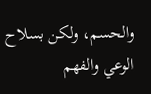والحسم، ولكن بسلاح الوعي والفهم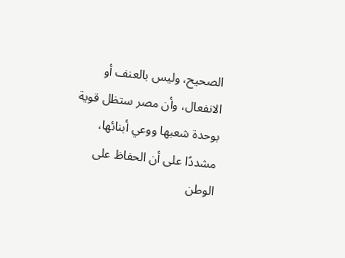الصحيح، وليس بالعنف أو الانفعال، وأن مصر ستظل قوية بوحدة شعبها ووعي أبنائها، مشددًا على أن الحفاظ على الوطن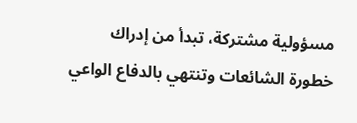مسؤولية مشتركة، تبدأ من إدراك خطورة الشائعات وتنتهي بالدفاع الواعي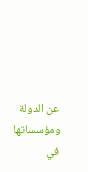عن الدولة ومؤسساتها في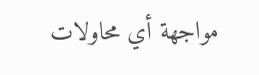مواجهة أي محاولات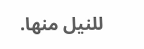للنيل منها.